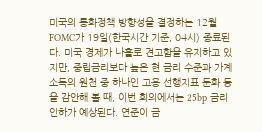미국의 통화정책 방향성을 결정하는 12월 FOMC가 19일(한국시간 기준, 04시) 종료된다. 미국 경제가 나홀로 견고함을 유지하고 있지만, 중립금리보다 높은 현 금리 수준과 가계 소득의 원천 중 하나인 고용 선행지표 둔화 등을 감안해 볼 때, 이번 회의에서는 25bp 금리인하가 예상된다. 연준이 금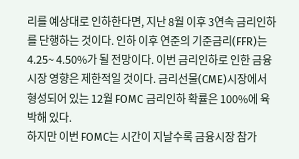리를 예상대로 인하한다면, 지난 8월 이후 3연속 금리인하를 단행하는 것이다. 인하 이후 연준의 기준금리(FFR)는 4.25~ 4.50%가 될 전망이다. 이번 금리인하로 인한 금융시장 영향은 제한적일 것이다. 금리선물(CME)시장에서 형성되어 있는 12월 FOMC 금리인하 확률은 100%에 육박해 있다.
하지만 이번 FOMC는 시간이 지날수록 금융시장 참가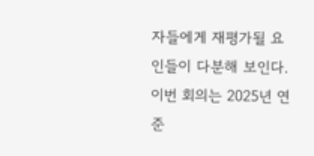자들에게 재평가될 요인들이 다분해 보인다. 이번 회의는 2025년 연준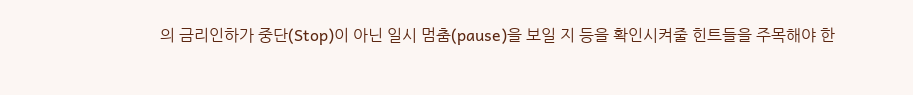의 금리인하가 중단(Stop)이 아닌 일시 멈춤(pause)을 보일 지 등을 확인시켜줄 힌트들을 주목해야 한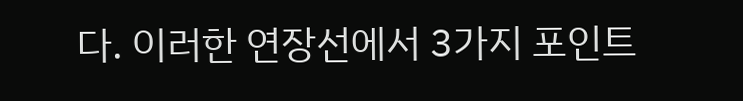다. 이러한 연장선에서 3가지 포인트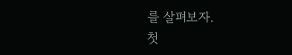를 살펴보자.
첫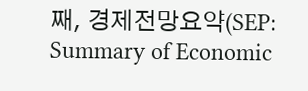째, 경제전망요약(SEP: Summary of Economic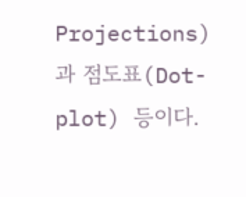Projections)과 점도표(Dot-plot) 등이다.